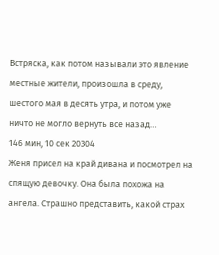Встряска, как потом называли это явление местные жители, произошла в среду, шестого мая в десять утра, и потом уже ничто не могло вернуть все назад…
146 мин, 10 сек 20304
Женя присел на край дивана и посмотрел на спящую девочку. Она была похожа на ангела. Страшно представить, какой страх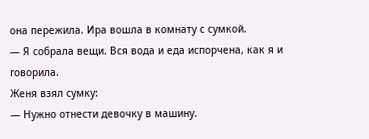она пережила. Ира вошла в комнату с сумкой.
— Я собрала вещи. Вся вода и еда испорчена, как я и говорила.
Женя взял сумку:
— Нужно отнести девочку в машину.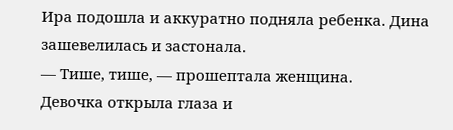Ира подошла и аккуратно подняла ребенка. Дина зашевелилась и застонала.
— Тише, тише, — прошептала женщина.
Девочка открыла глаза и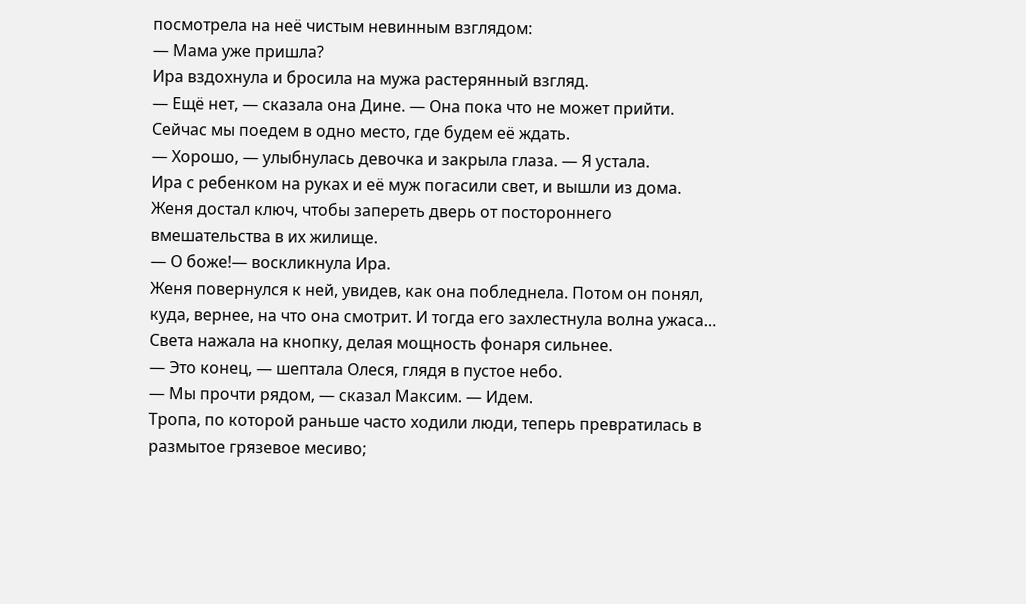посмотрела на неё чистым невинным взглядом:
— Мама уже пришла?
Ира вздохнула и бросила на мужа растерянный взгляд.
— Ещё нет, — сказала она Дине. — Она пока что не может прийти. Сейчас мы поедем в одно место, где будем её ждать.
— Хорошо, — улыбнулась девочка и закрыла глаза. — Я устала.
Ира с ребенком на руках и её муж погасили свет, и вышли из дома. Женя достал ключ, чтобы запереть дверь от постороннего вмешательства в их жилище.
— О боже!— воскликнула Ира.
Женя повернулся к ней, увидев, как она побледнела. Потом он понял, куда, вернее, на что она смотрит. И тогда его захлестнула волна ужаса…
Света нажала на кнопку, делая мощность фонаря сильнее.
— Это конец, — шептала Олеся, глядя в пустое небо.
— Мы прочти рядом, — сказал Максим. — Идем.
Тропа, по которой раньше часто ходили люди, теперь превратилась в размытое грязевое месиво;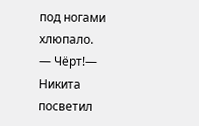под ногами хлюпало.
— Чёрт!— Никита посветил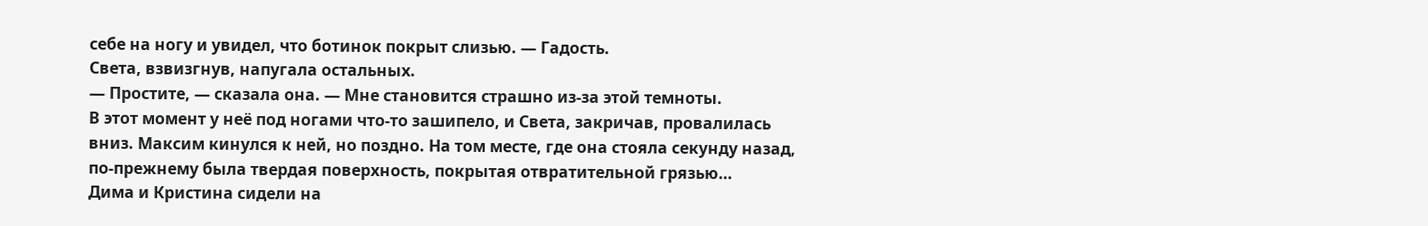себе на ногу и увидел, что ботинок покрыт слизью. — Гадость.
Света, взвизгнув, напугала остальных.
— Простите, — сказала она. — Мне становится страшно из-за этой темноты.
В этот момент у неё под ногами что-то зашипело, и Света, закричав, провалилась вниз. Максим кинулся к ней, но поздно. На том месте, где она стояла секунду назад, по-прежнему была твердая поверхность, покрытая отвратительной грязью…
Дима и Кристина сидели на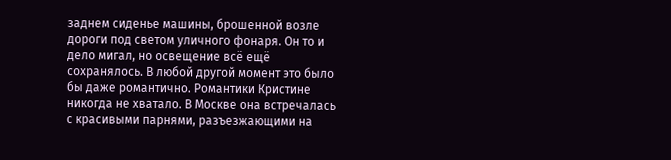заднем сиденье машины, брошенной возле дороги под светом уличного фонаря. Он то и дело мигал, но освещение всё ещё сохранялось. В любой другой момент это было бы даже романтично. Романтики Кристине никогда не хватало. В Москве она встречалась с красивыми парнями, разъезжающими на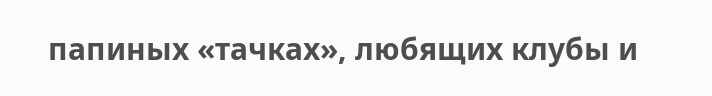папиных «тачках», любящих клубы и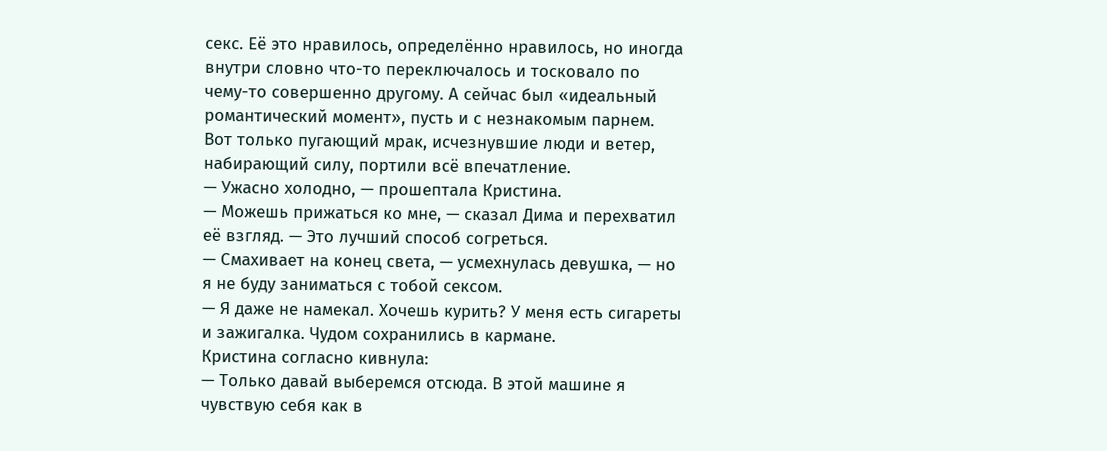секс. Её это нравилось, определённо нравилось, но иногда внутри словно что-то переключалось и тосковало по чему-то совершенно другому. А сейчас был «идеальный романтический момент», пусть и с незнакомым парнем. Вот только пугающий мрак, исчезнувшие люди и ветер, набирающий силу, портили всё впечатление.
— Ужасно холодно, — прошептала Кристина.
— Можешь прижаться ко мне, — сказал Дима и перехватил её взгляд. — Это лучший способ согреться.
— Смахивает на конец света, — усмехнулась девушка, — но я не буду заниматься с тобой сексом.
— Я даже не намекал. Хочешь курить? У меня есть сигареты и зажигалка. Чудом сохранились в кармане.
Кристина согласно кивнула:
— Только давай выберемся отсюда. В этой машине я чувствую себя как в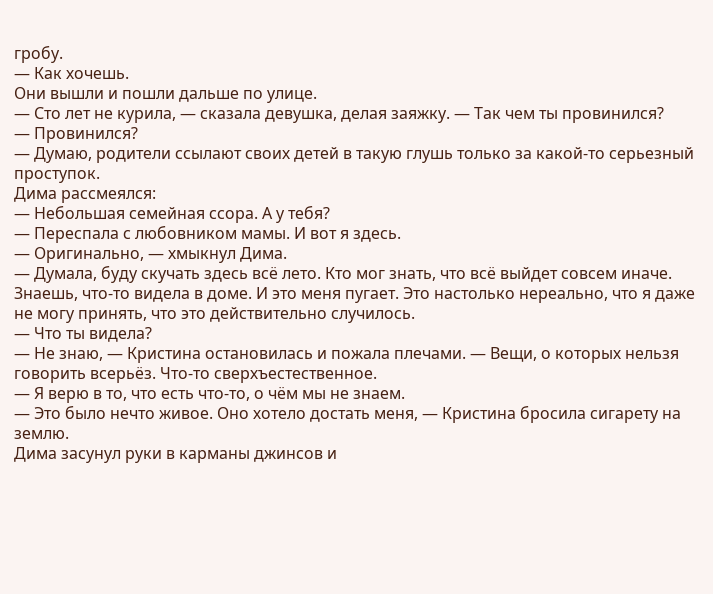гробу.
— Как хочешь.
Они вышли и пошли дальше по улице.
— Сто лет не курила, — сказала девушка, делая заяжку. — Так чем ты провинился?
— Провинился?
— Думаю, родители ссылают своих детей в такую глушь только за какой-то серьезный проступок.
Дима рассмеялся:
— Небольшая семейная ссора. А у тебя?
— Переспала с любовником мамы. И вот я здесь.
— Оригинально, — хмыкнул Дима.
— Думала, буду скучать здесь всё лето. Кто мог знать, что всё выйдет совсем иначе. Знаешь, что-то видела в доме. И это меня пугает. Это настолько нереально, что я даже не могу принять, что это действительно случилось.
— Что ты видела?
— Не знаю, — Кристина остановилась и пожала плечами. — Вещи, о которых нельзя говорить всерьёз. Что-то сверхъестественное.
— Я верю в то, что есть что-то, о чём мы не знаем.
— Это было нечто живое. Оно хотело достать меня, — Кристина бросила сигарету на землю.
Дима засунул руки в карманы джинсов и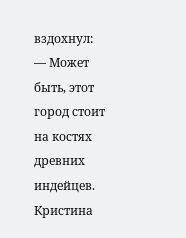вздохнул:
— Может быть, этот город стоит на костях древних индейцев.
Кристина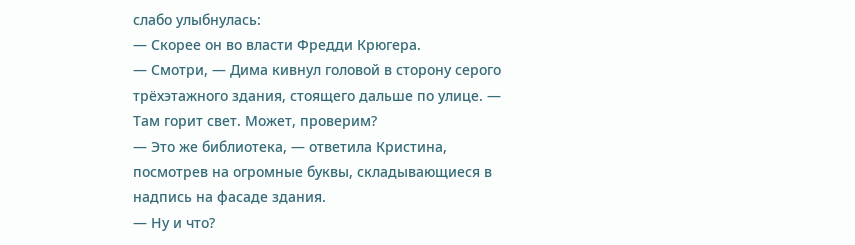слабо улыбнулась:
— Скорее он во власти Фредди Крюгера.
— Смотри, — Дима кивнул головой в сторону серого трёхэтажного здания, стоящего дальше по улице. — Там горит свет. Может, проверим?
— Это же библиотека, — ответила Кристина, посмотрев на огромные буквы, складывающиеся в надпись на фасаде здания.
— Ну и что?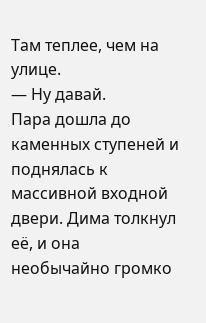Там теплее, чем на улице.
— Ну давай.
Пара дошла до каменных ступеней и поднялась к массивной входной двери. Дима толкнул её, и она необычайно громко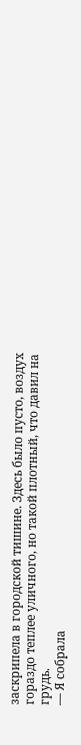заскрипела в городской тишине. Здесь было пусто, воздух гораздо теплее уличного, но такой плотный, что давил на грудь.
— Я собрала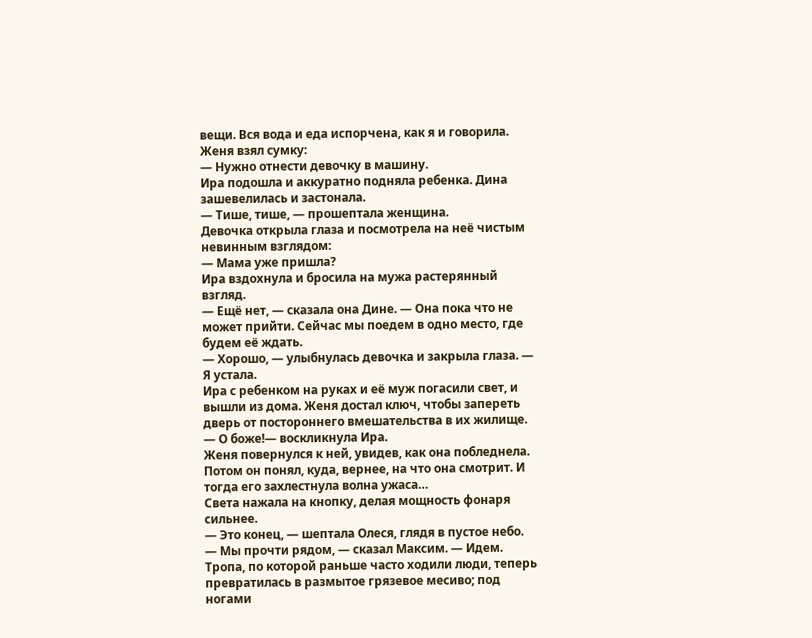вещи. Вся вода и еда испорчена, как я и говорила.
Женя взял сумку:
— Нужно отнести девочку в машину.
Ира подошла и аккуратно подняла ребенка. Дина зашевелилась и застонала.
— Тише, тише, — прошептала женщина.
Девочка открыла глаза и посмотрела на неё чистым невинным взглядом:
— Мама уже пришла?
Ира вздохнула и бросила на мужа растерянный взгляд.
— Ещё нет, — сказала она Дине. — Она пока что не может прийти. Сейчас мы поедем в одно место, где будем её ждать.
— Хорошо, — улыбнулась девочка и закрыла глаза. — Я устала.
Ира с ребенком на руках и её муж погасили свет, и вышли из дома. Женя достал ключ, чтобы запереть дверь от постороннего вмешательства в их жилище.
— О боже!— воскликнула Ира.
Женя повернулся к ней, увидев, как она побледнела. Потом он понял, куда, вернее, на что она смотрит. И тогда его захлестнула волна ужаса…
Света нажала на кнопку, делая мощность фонаря сильнее.
— Это конец, — шептала Олеся, глядя в пустое небо.
— Мы прочти рядом, — сказал Максим. — Идем.
Тропа, по которой раньше часто ходили люди, теперь превратилась в размытое грязевое месиво; под ногами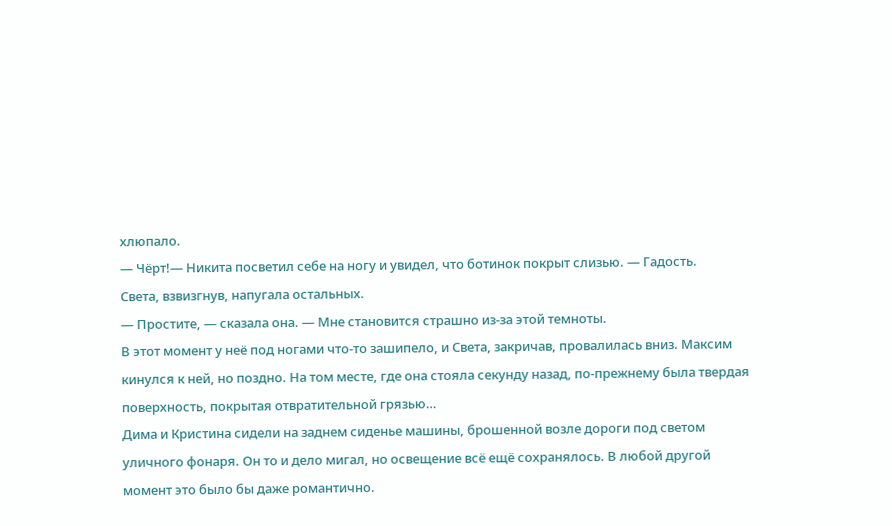хлюпало.
— Чёрт!— Никита посветил себе на ногу и увидел, что ботинок покрыт слизью. — Гадость.
Света, взвизгнув, напугала остальных.
— Простите, — сказала она. — Мне становится страшно из-за этой темноты.
В этот момент у неё под ногами что-то зашипело, и Света, закричав, провалилась вниз. Максим кинулся к ней, но поздно. На том месте, где она стояла секунду назад, по-прежнему была твердая поверхность, покрытая отвратительной грязью…
Дима и Кристина сидели на заднем сиденье машины, брошенной возле дороги под светом уличного фонаря. Он то и дело мигал, но освещение всё ещё сохранялось. В любой другой момент это было бы даже романтично.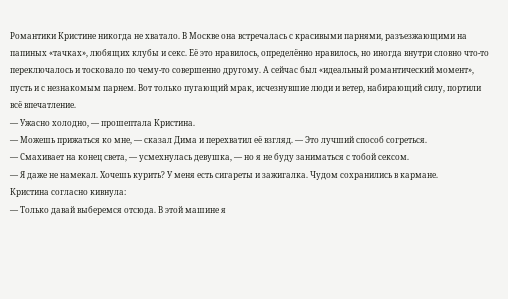Романтики Кристине никогда не хватало. В Москве она встречалась с красивыми парнями, разъезжающими на папиных «тачках», любящих клубы и секс. Её это нравилось, определённо нравилось, но иногда внутри словно что-то переключалось и тосковало по чему-то совершенно другому. А сейчас был «идеальный романтический момент», пусть и с незнакомым парнем. Вот только пугающий мрак, исчезнувшие люди и ветер, набирающий силу, портили всё впечатление.
— Ужасно холодно, — прошептала Кристина.
— Можешь прижаться ко мне, — сказал Дима и перехватил её взгляд. — Это лучший способ согреться.
— Смахивает на конец света, — усмехнулась девушка, — но я не буду заниматься с тобой сексом.
— Я даже не намекал. Хочешь курить? У меня есть сигареты и зажигалка. Чудом сохранились в кармане.
Кристина согласно кивнула:
— Только давай выберемся отсюда. В этой машине я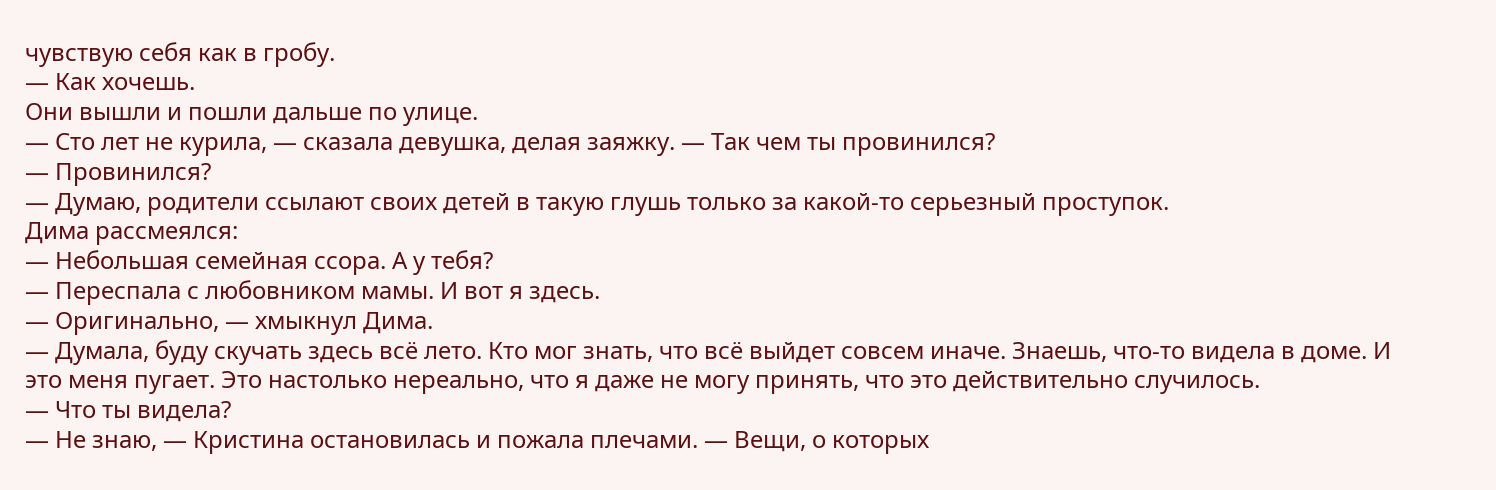чувствую себя как в гробу.
— Как хочешь.
Они вышли и пошли дальше по улице.
— Сто лет не курила, — сказала девушка, делая заяжку. — Так чем ты провинился?
— Провинился?
— Думаю, родители ссылают своих детей в такую глушь только за какой-то серьезный проступок.
Дима рассмеялся:
— Небольшая семейная ссора. А у тебя?
— Переспала с любовником мамы. И вот я здесь.
— Оригинально, — хмыкнул Дима.
— Думала, буду скучать здесь всё лето. Кто мог знать, что всё выйдет совсем иначе. Знаешь, что-то видела в доме. И это меня пугает. Это настолько нереально, что я даже не могу принять, что это действительно случилось.
— Что ты видела?
— Не знаю, — Кристина остановилась и пожала плечами. — Вещи, о которых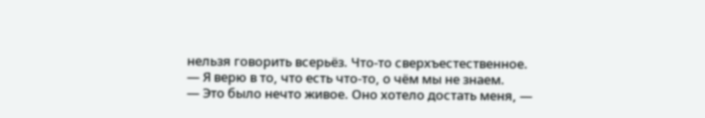нельзя говорить всерьёз. Что-то сверхъестественное.
— Я верю в то, что есть что-то, о чём мы не знаем.
— Это было нечто живое. Оно хотело достать меня, —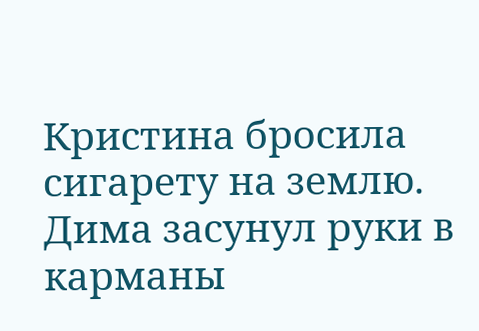Кристина бросила сигарету на землю.
Дима засунул руки в карманы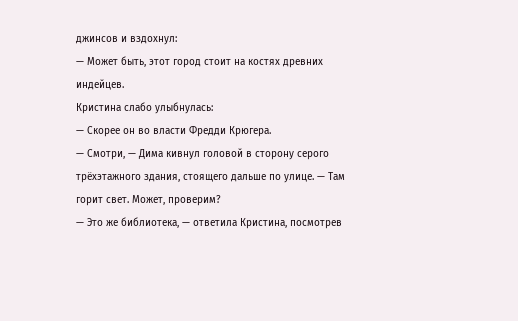джинсов и вздохнул:
— Может быть, этот город стоит на костях древних индейцев.
Кристина слабо улыбнулась:
— Скорее он во власти Фредди Крюгера.
— Смотри, — Дима кивнул головой в сторону серого трёхэтажного здания, стоящего дальше по улице. — Там горит свет. Может, проверим?
— Это же библиотека, — ответила Кристина, посмотрев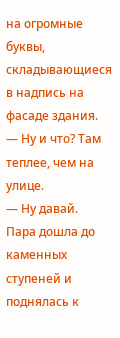на огромные буквы, складывающиеся в надпись на фасаде здания.
— Ну и что? Там теплее, чем на улице.
— Ну давай.
Пара дошла до каменных ступеней и поднялась к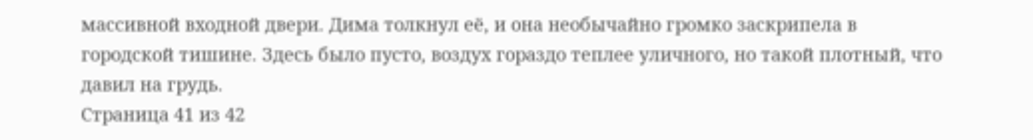массивной входной двери. Дима толкнул её, и она необычайно громко заскрипела в городской тишине. Здесь было пусто, воздух гораздо теплее уличного, но такой плотный, что давил на грудь.
Страница 41 из 42